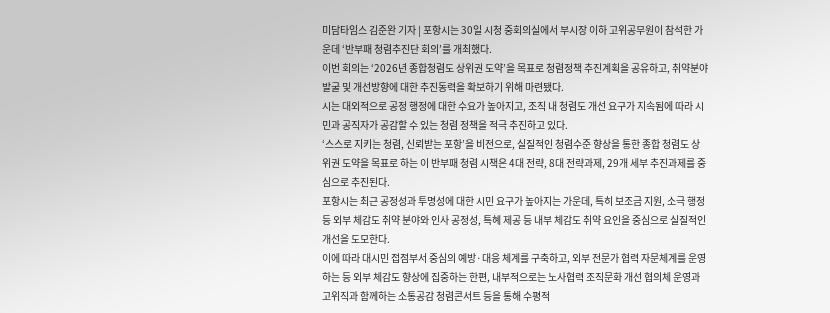미담타임스 김준완 기자 | 포항시는 30일 시청 중회의실에서 부시장 이하 고위공무원이 참석한 가운데 ‘반부패 청렴추진단 회의’를 개최했다.
이번 회의는 ‘2026년 종합청렴도 상위권 도약’을 목표로 청렴정책 추진계획을 공유하고, 취약분야 발굴 및 개선방향에 대한 추진동력을 확보하기 위해 마련됐다.
시는 대외적으로 공정 행정에 대한 수요가 높아지고, 조직 내 청렴도 개선 요구가 지속됨에 따라 시민과 공직자가 공감할 수 있는 청렴 정책을 적극 추진하고 있다.
‘스스로 지키는 청렴, 신뢰받는 포항’을 비전으로, 실질적인 청렴수준 향상을 통한 종합 청렴도 상위권 도약을 목표로 하는 이 반부패 청렴 시책은 4대 전략, 8대 전략과제, 29개 세부 추진과제를 중심으로 추진된다.
포항시는 최근 공정성과 투명성에 대한 시민 요구가 높아지는 가운데, 특히 보조금 지원, 소극 행정 등 외부 체감도 취약 분야와 인사 공정성, 특혜 제공 등 내부 체감도 취약 요인을 중심으로 실질적인 개선을 도모한다.
이에 따라 대시민 접점부서 중심의 예방·대응 체계를 구축하고, 외부 전문가 협력 자문체계를 운영하는 등 외부 체감도 향상에 집중하는 한편, 내부적으로는 노사협력 조직문화 개선 협의체 운영과 고위직과 함께하는 소통공감 청렴콘서트 등을 통해 수평적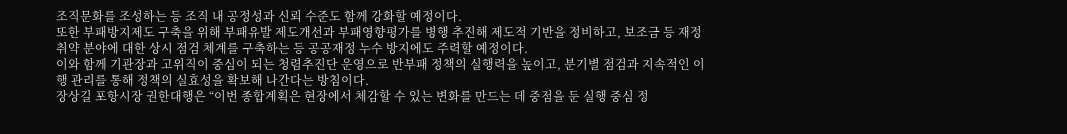조직문화를 조성하는 등 조직 내 공정성과 신뢰 수준도 함께 강화할 예정이다.
또한 부패방지제도 구축을 위해 부패유발 제도개선과 부패영향평가를 병행 추진해 제도적 기반을 정비하고, 보조금 등 재정 취약 분야에 대한 상시 점검 체계를 구축하는 등 공공재정 누수 방지에도 주력할 예정이다.
이와 함께 기관장과 고위직이 중심이 되는 청렴추진단 운영으로 반부패 정책의 실행력을 높이고, 분기별 점검과 지속적인 이행 관리를 통해 정책의 실효성을 확보해 나간다는 방침이다.
장상길 포항시장 권한대행은 “이번 종합계획은 현장에서 체감할 수 있는 변화를 만드는 데 중점을 둔 실행 중심 정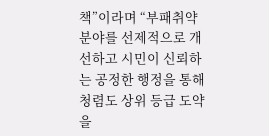책”이라며 “부패취약분야를 선제적으로 개선하고 시민이 신뢰하는 공정한 행정을 통해 청렴도 상위 등급 도약을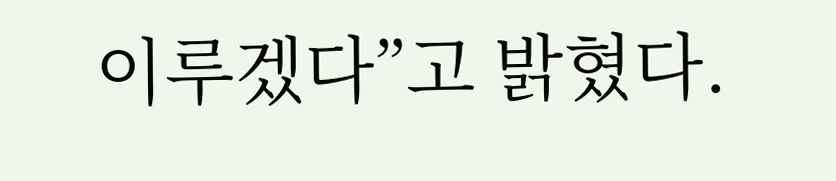이루겠다”고 밝혔다.